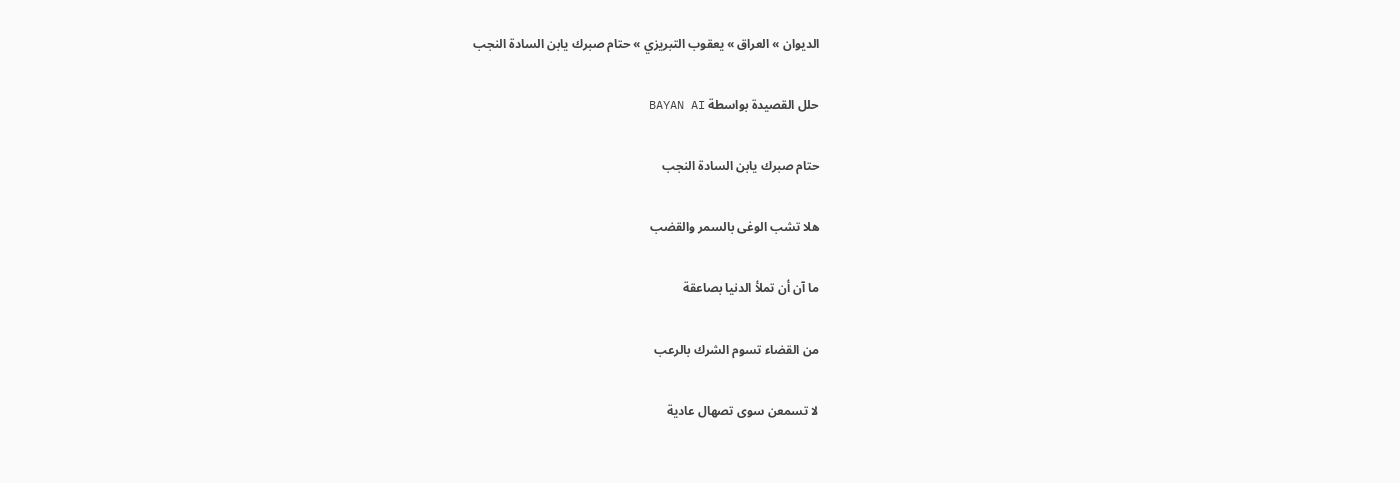الديوان » العراق » يعقوب التبريزي » حتام صبرك يابن السادة النجب

حلل القصيدة بواسطة BAYAN AI

حتام صبرك يابن السادة النجب

هلا تشب الوغى بالسمر والقضب

ما آن أن تملأ الدنيا بصاعقة

من القضاء تسوم الشرك بالرعب

لا تسمعن سوى تصهال عادية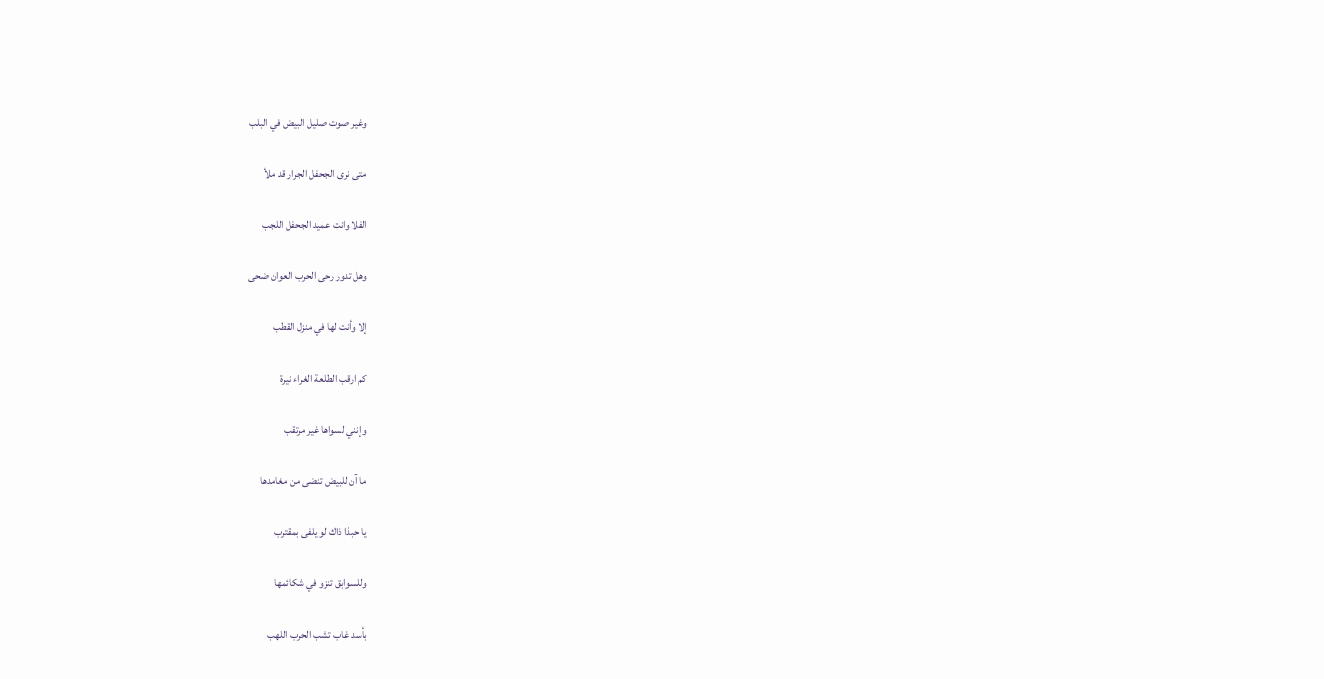وغير صوت صليل البيض في البلب

متى نرى الجحفل الجرار قد ملأ

الفلا وانت عميد الجحفل اللجب

وهل تدور رحى الحرب العوان ضحى

إلا وأنت لها في منزل القطب

كم ارقب الطلعة الغراء نيرة

وإنني لسواها غير مرتقب

ما آن للبيض تنضى من مغامدها

يا حبذا ذاك لو يلفى بمقترب

وللسوابق تنزو في شكائمها

بأسد غاب تشب الحرب اللهب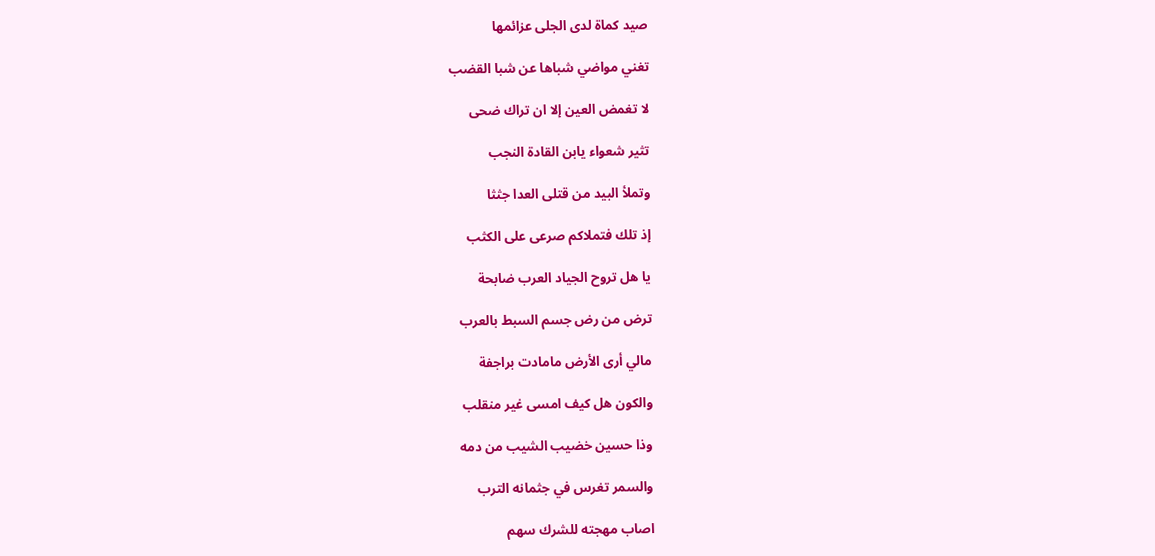صيد كماة لدى الجلى عزائمها

تغني مواضي شباها عن شبا القضب

لا تغمض العين إلا ان تراك ضحى

تثير شعواء يابن القادة النجب

وتملأ البيد من قتلى العدا جثثا

إذ تلك فتملاكم صرعى على الكثب

يا هل تروح الجياد العرب ضابحة

ترض من رض جسم السبط بالعرب

مالي أرى الأرض مامادت براجفة

والكون هل كيف امسى غير منقلب

وذا حسين خضيب الشيب من دمه

والسمر تغرس في جثمانه الترب

اصاب مهجته للشرك سهم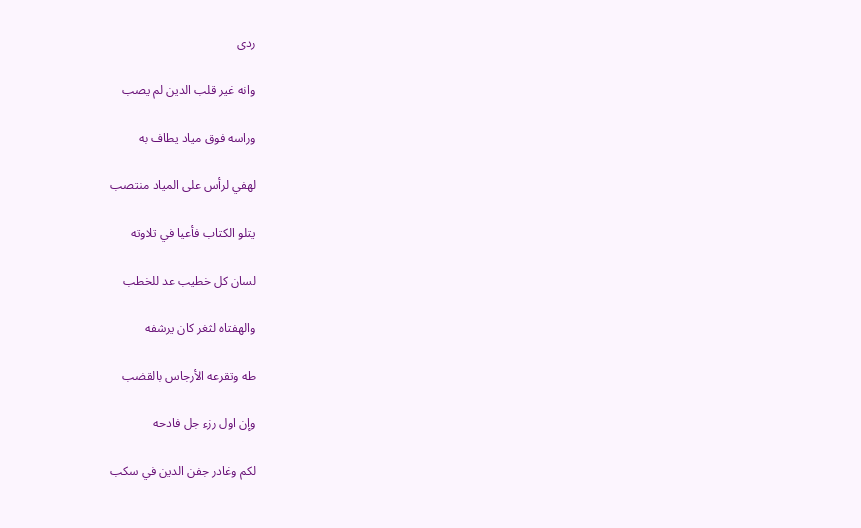ردى

وانه غير قلب الدين لم يصب

وراسه فوق مياد يطاف به

لهفي لرأس على المياد منتصب

يتلو الكتاب فأعيا في تلاوته

لسان كل خطيب عد للخطب

والهفتاه لثغر كان يرشفه

طه وتقرعه الأرجاس بالقضب

وإن اول رزء جل فادحه

لكم وغادر جفن الدين في سكب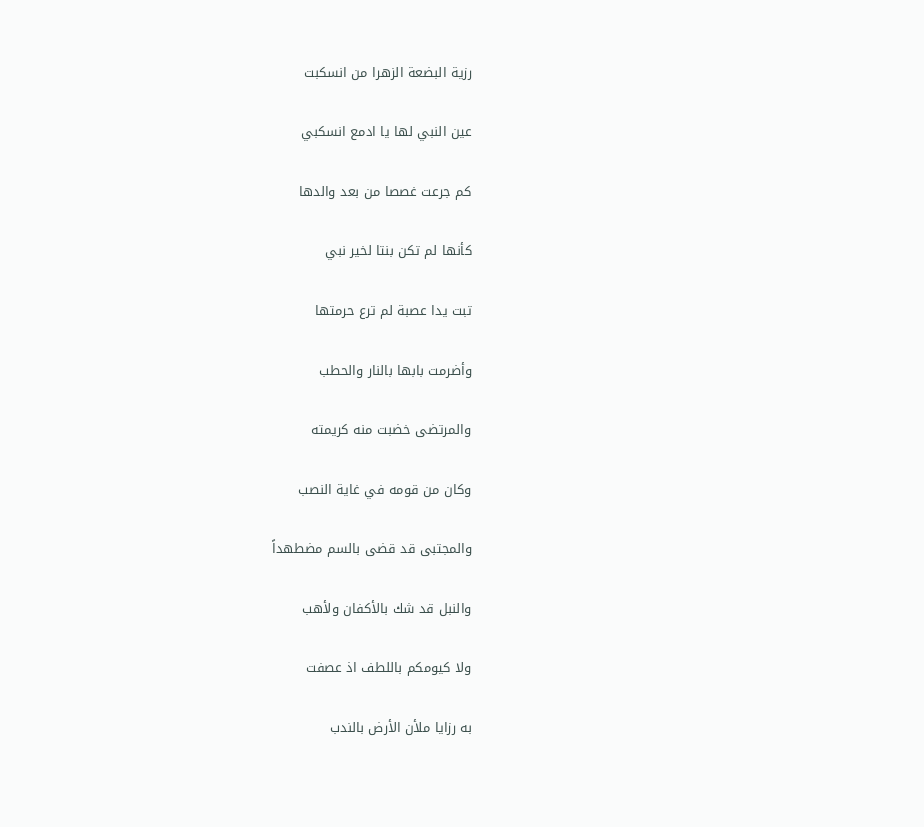رزية البضعة الزهرا من انسكبت

عين النبي لها يا ادمع انسكبي

كم جرعت غصصا من بعد والدها

كأنها لم تكن بنتا لخير نبي

تبت يدا عصبة لم ترع حرمتها

وأضرمت بابها بالنار والحطب

والمرتضى خضبت منه كريمته

وكان من قومه في غاية النصب

والمجتبى قد قضى بالسم مضطهداً

والنبل قد شك بالأكفان ولأهب

ولا كيومكم باللطف اذ عصفت

به رزايا ملأن الأرض بالندب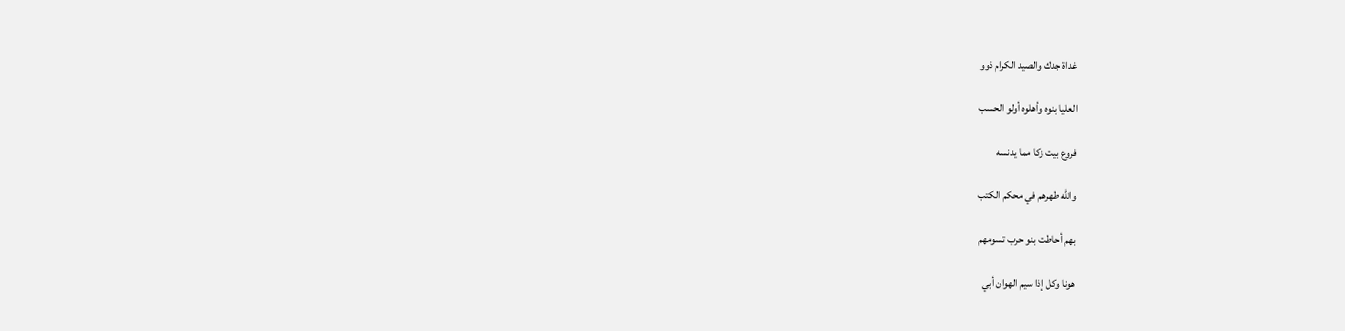غداة جدك والصيد الكرام ذوو

العليا بنوه وأهلوه أولو الحسب

فروع بيت زكا مما يدنسه

واللّه طهرهم في محكم الكتب

بهم أحاطت بنو حرب تسومهم

هونا وكل إذا سيم الهوان أبي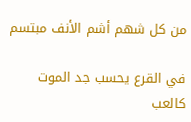من كل شهم أشم الأنف مبتسم

في القرع يحسب جد الموت كالعب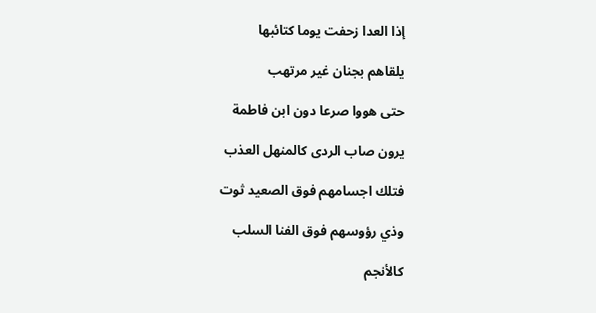إذا العدا زحفت يوما كتائبها

يلقاهم بجنان غير مرتهب

حتى هووا صرعا دون ابن فاطمة

يرون صاب الردى كالمنهل العذب

فتلك اجسامهم فوق الصعيد ثوت

وذي رؤوسهم فوق الفنا السلب

كالأنجم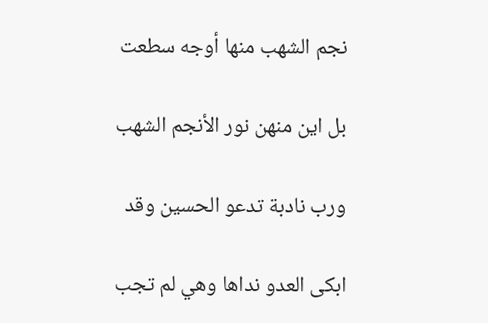نجم الشهب منها أوجه سطعت

بل اين منهن نور الأنجم الشهب

ورب نادبة تدعو الحسين وقد

ابكى العدو نداها وهي لم تجب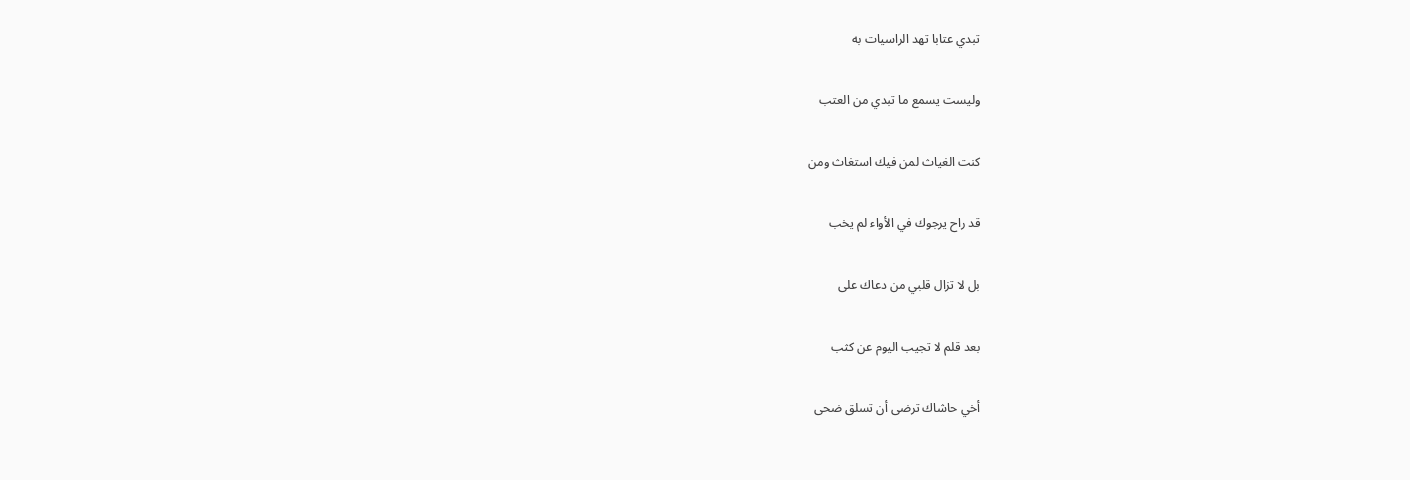تبدي عتابا تهد الراسيات به

وليست يسمع ما تبدي من العتب

كنت الغياث لمن فيك استغاث ومن

قد راح يرجوك في الأواء لم يخب

بل لا تزال قلبي من دعاك على

بعد قلم لا تجيب اليوم عن كثب

أخي حاشاك ترضى أن تسلق ضحى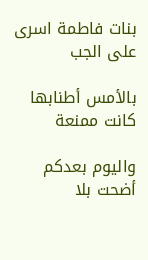بنات فاطمة اسرى على الجب

بالأمس أطنابها كانت ممنعة

واليوم بعدكم أضحت بلا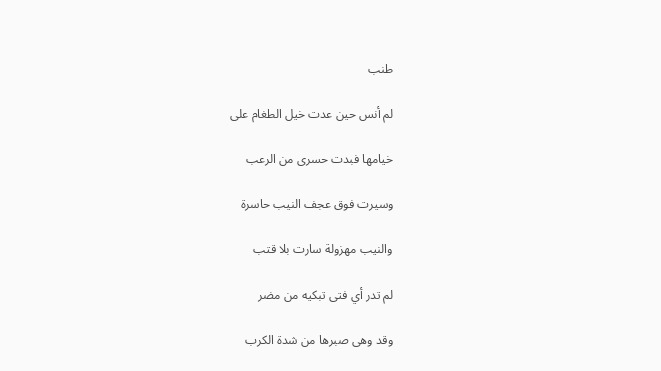طنب

لم أنس حين عدت خيل الطغام على

خيامها فبدت حسرى من الرعب

وسيرت فوق عجف النيب حاسرة

والنيب مهزولة سارت بلا قتب

لم تدر أي فتى تبكيه من مضر

وقد وهى صبرها من شدة الكرب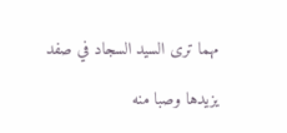مهما ترى السيد السجاد في صفد

يزيدها وصبا منه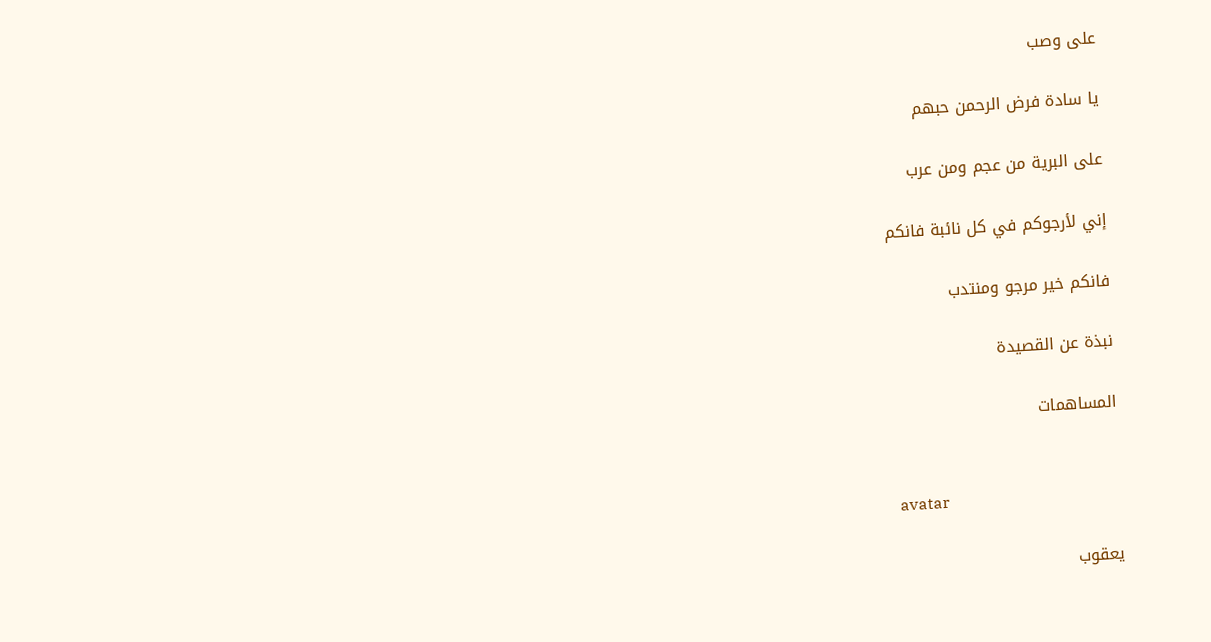على وصب

يا سادة فرض الرحمن حبهم

على البرية من عجم ومن عرب

إني لأرجوكم في كل نائبة فانكم

فانكم خير مرجو ومنتدب

نبذة عن القصيدة

المساهمات


avatar

يعقوب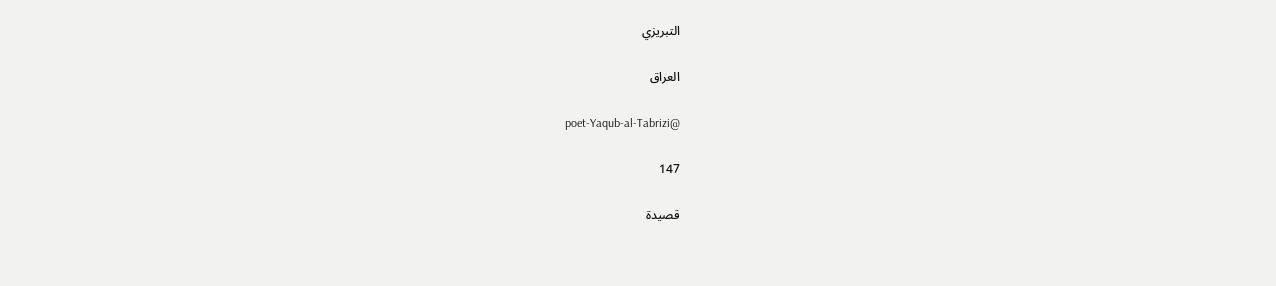التبريزي

العراق

poet-Yaqub-al-Tabrizi@

147

قصيدة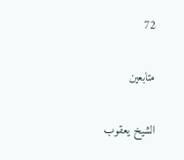72

متابعين

الشيخ يعقوب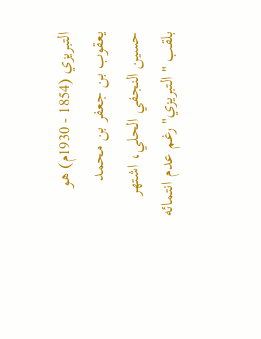التبريزي (1854 - 1930م) هو يعقوب بن جعفر بن محمد حسين النجفي الحلي، اشتهر بلقب "التبريزي" رغم عدم انتمائه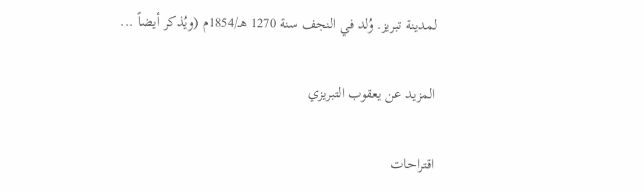لمدينة تبريز. وُلد في النجف سنة 1270 هـ/1854م (ويُذكر أيضاً ...

المزيد عن يعقوب التبريزي

اقتراحات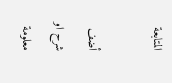المتابعة

أضف شرح او معلومة